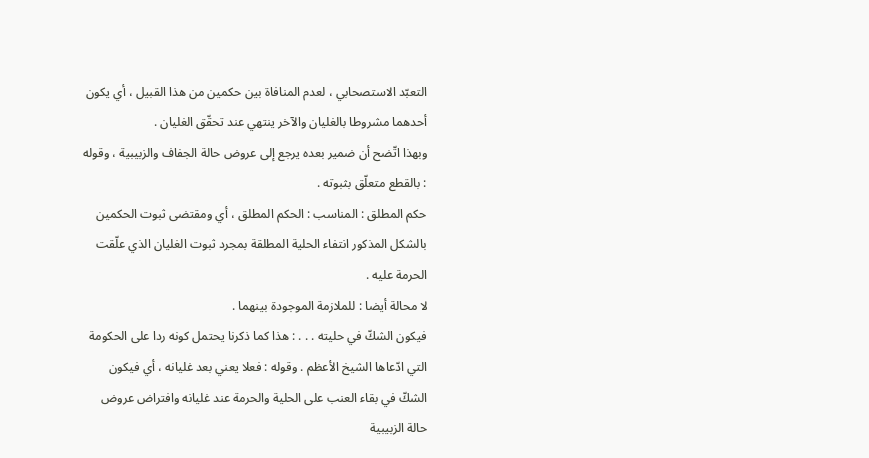التعبّد الاستصحابي ، لعدم المنافاة بين حكمين من هذا القبيل ، أي يكون أحدهما مشروطا بالغليان والآخر ينتهي عند تحقّق الغليان .
وبهذا اتّضح أن ضمير بعده يرجع إلى عروض حالة الجفاف والزبيبية ، وقوله : بالقطع متعلّق بثبوته .
حكم المطلق : المناسب : الحكم المطلق ، أي ومقتضى ثبوت الحكمين بالشكل المذكور انتفاء الحلية المطلقة بمجرد ثبوت الغليان الذي علّقت الحرمة عليه .
لا محالة أيضا : للملازمة الموجودة بينهما .
فيكون الشكّ في حليته . . . : هذا كما ذكرنا يحتمل كونه ردا على الحكومة التي ادّعاها الشيخ الأعظم . وقوله : فعلا يعني بعد غليانه ، أي فيكون الشكّ في بقاء العنب على الحلية والحرمة عند غليانه وافتراض عروض حالة الزبيبية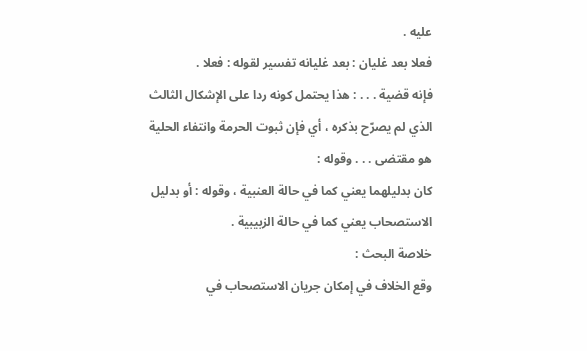عليه .
فعلا بعد غليان : بعد غليانه تفسير لقوله : فعلا .
فإنه قضية . . . : هذا يحتمل كونه ردا على الإشكال الثالث الذي لم يصرّح بذكره ، أي فإن ثبوت الحرمة وانتفاء الحلية هو مقتضى . . . وقوله :
كان بدليلهما يعني كما في حالة العنبية ، وقوله : أو بدليل الاستصحاب يعني كما في حالة الزبيبية .
خلاصة البحث :
وقع الخلاف في إمكان جريان الاستصحاب في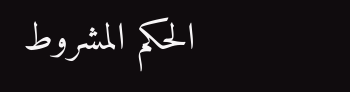الحكم المشروط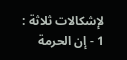لإشكالات ثلاثة :
1 - إن الحرمة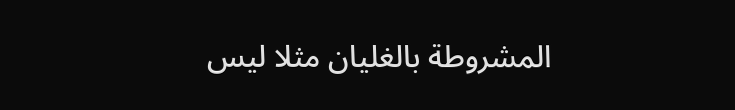المشروطة بالغليان مثلا ليس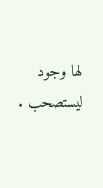لها وجود ليستصحب .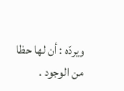ويردّه : أن لها حظا من الوجود .